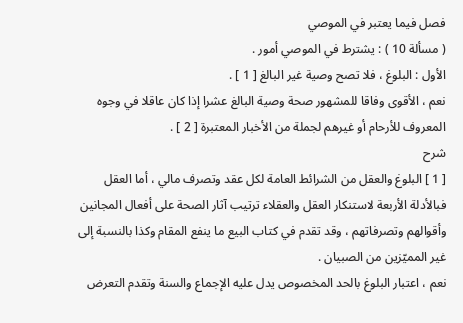فصل فيما يعتبر في الموصي
( مسألة 10 ) : يشترط في الموصي أمور .
الأول : البلوغ ، فلا تصح وصية غير البالغ [ 1 ] .
نعم ، الأقوى وفاقا للمشهور صحة وصية البالغ عشرا إذا كان عاقلا في وجوه المعروف للأرحام أو غيرهم لجملة من الأخبار المعتبرة [ 2 ] .
شرح
[ 1 ] البلوغ والعقل من الشرائط العامة لكل عقد وتصرف مالي ، أما العقل فبالأدلة الأربعة لاستنكار العقل والعقلاء ترتيب آثار الصحة على أفعال المجانين وأقوالهم وتصرفاتهم ، وقد تقدم في كتاب البيع ما ينفع المقام وكذا بالنسبة إلى غير المميّزين من الصبيان .
نعم ، اعتبار البلوغ بالحد المخصوص يدل عليه الإجماع والسنة وتقدم التعرض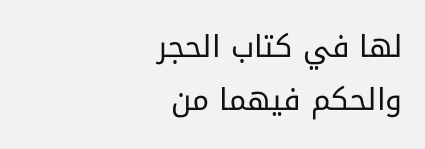لها في كتاب الحجر والحكم فيهما من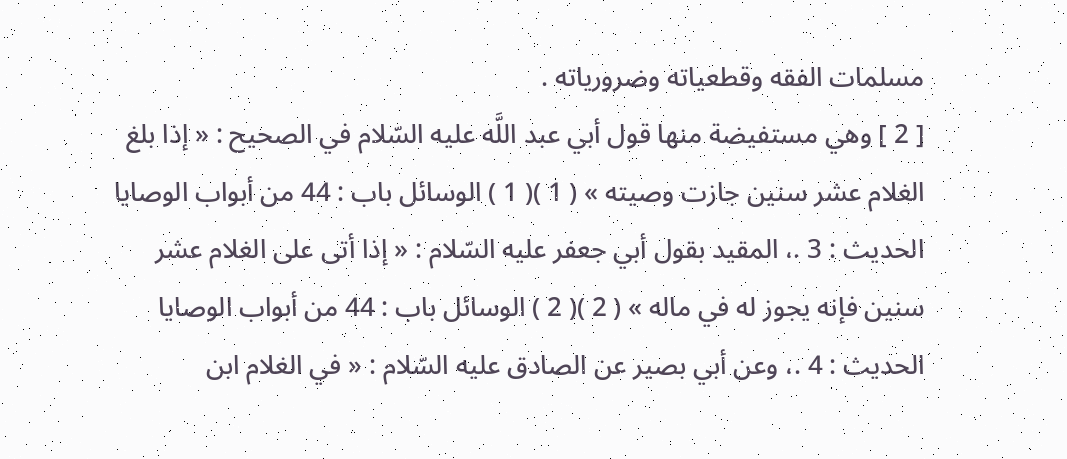مسلمات الفقه وقطعياته وضرورياته .
[ 2 ] وهي مستفيضة منها قول أبي عبد اللَّه عليه السّلام في الصحيح : « إذا بلغ الغلام عشر سنين جازت وصيته » ( 1 )( 1 ) الوسائل باب : 44 من أبواب الوصايا الحديث : 3 .، المقيد بقول أبي جعفر عليه السّلام : « إذا أتى على الغلام عشر سنين فإنه يجوز له في ماله » ( 2 )( 2 ) الوسائل باب : 44 من أبواب الوصايا الحديث : 4 .، وعن أبي بصير عن الصادق عليه السّلام : « في الغلام ابن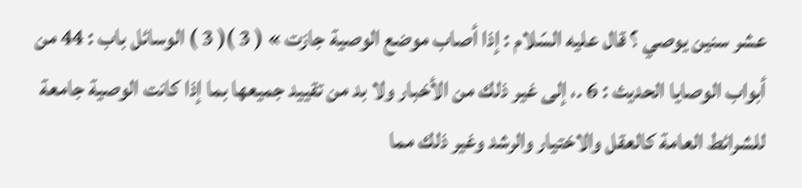عشر سنين يوصي ؟ قال عليه السّلام : إذا أصاب موضع الوصية جازت » ( 3 )( 3 ) الوسائل باب : 44 من أبواب الوصايا الحديث : 6 .، إلى غير ذلك من الأخبار ولا بد من تقييد جميعها بما إذا كانت الوصية جامعة للشرائط العامة كالعقل والاختيار والرشد وغير ذلك مما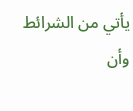يأتي من الشرائط وأن